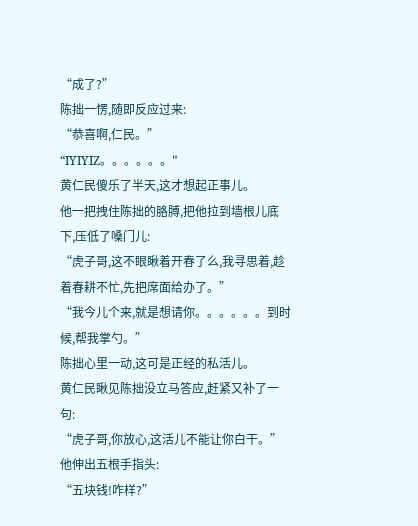“成了?”
陈拙一愣,随即反应过来:
“恭喜啊,仁民。”
“IYIYIZ。。。。。。"
黄仁民傻乐了半天,这才想起正事儿。
他一把拽住陈拙的胳膊,把他拉到墙根儿底下,压低了嗓门儿:
“虎子哥,这不眼瞅着开春了么,我寻思着,趁着春耕不忙,先把席面给办了。”
“我今儿个来,就是想请你。。。。。。到时候,帮我掌勺。”
陈拙心里一动,这可是正经的私活儿。
黄仁民瞅见陈拙没立马答应,赶紧又补了一句:
“虎子哥,你放心,这活儿不能让你白干。”
他伸出五根手指头:
“五块钱!咋样?”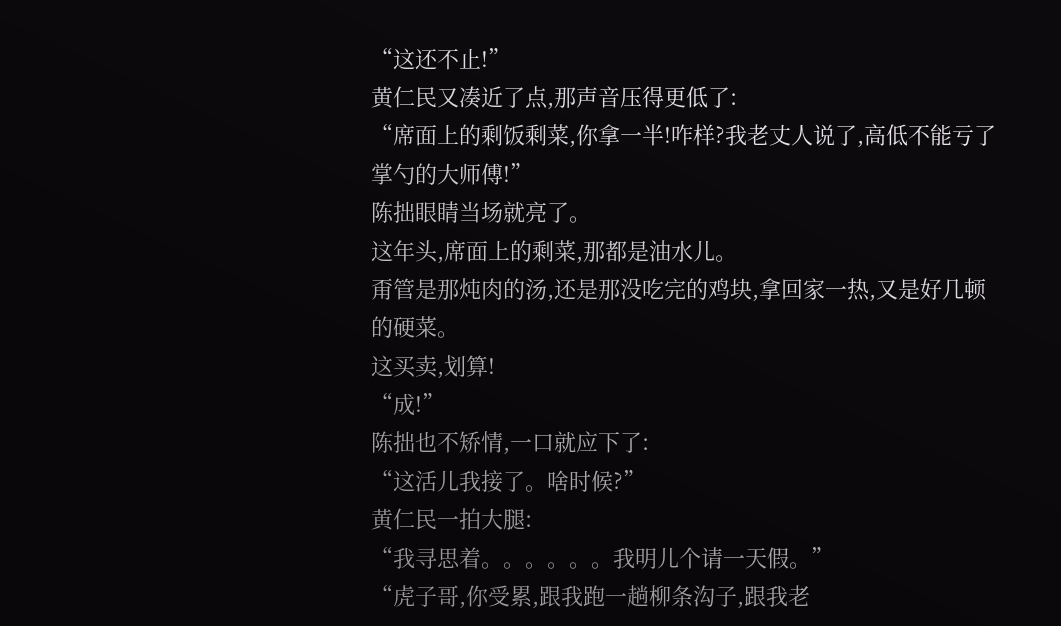“这还不止!”
黄仁民又凑近了点,那声音压得更低了:
“席面上的剩饭剩菜,你拿一半!咋样?我老丈人说了,高低不能亏了掌勺的大师傅!”
陈拙眼睛当场就亮了。
这年头,席面上的剩菜,那都是油水儿。
甭管是那炖肉的汤,还是那没吃完的鸡块,拿回家一热,又是好几顿的硬菜。
这买卖,划算!
“成!”
陈拙也不矫情,一口就应下了:
“这活儿我接了。啥时候?”
黄仁民一拍大腿:
“我寻思着。。。。。。我明儿个请一天假。”
“虎子哥,你受累,跟我跑一趟柳条沟子,跟我老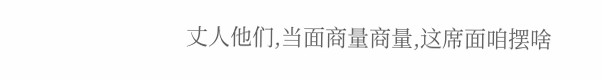丈人他们,当面商量商量,这席面咱摆啥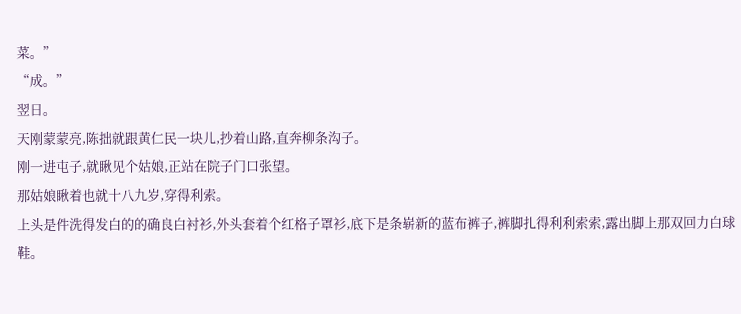菜。”
“成。”
翌日。
天刚蒙蒙亮,陈拙就跟黄仁民一块儿,抄着山路,直奔柳条沟子。
刚一进屯子,就瞅见个姑娘,正站在院子门口张望。
那姑娘瞅着也就十八九岁,穿得利索。
上头是件洗得发白的的确良白衬衫,外头套着个红格子罩衫,底下是条崭新的蓝布裤子,裤脚扎得利利索索,露出脚上那双回力白球鞋。